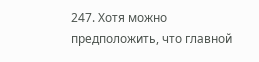247. Хотя можно предположить, что главной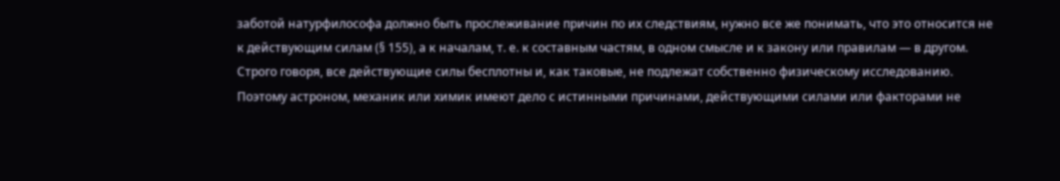заботой натурфилософа должно быть прослеживание причин по их следствиям, нужно все же понимать, что это относится не к действующим силам (§ 155), а к началам, т. е. к составным частям, в одном смысле и к закону или правилам — в другом. Строго говоря, все действующие силы бесплотны и, как таковые, не подлежат собственно физическому исследованию. Поэтому астроном, механик или химик имеют дело с истинными причинами, действующими силами или факторами не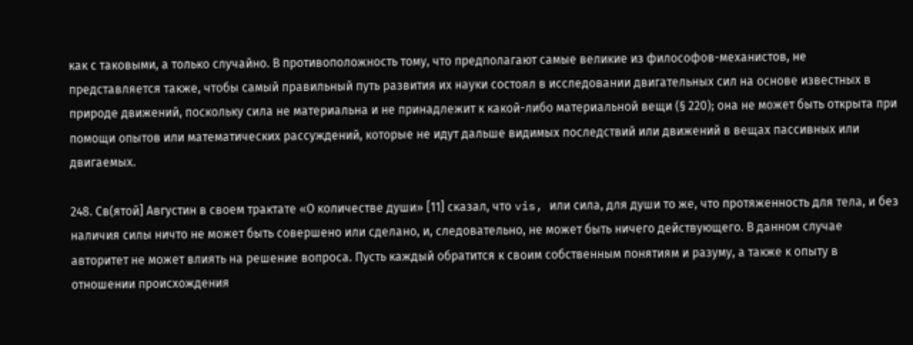как с таковыми, а только случайно. В противоположность тому, что предполагают самые великие из философов-механистов, не представляется также, чтобы самый правильный путь развития их науки состоял в исследовании двигательных сил на основе известных в природе движений, поскольку сила не материальна и не принадлежит к какой-либо материальной вещи (§ 220); она не может быть открыта при помощи опытов или математических рассуждений, которые не идут дальше видимых последствий или движений в вещах пассивных или двигаемых.

248. Св(ятой] Августин в своем трактате «О количестве души» [11] сказал, что vis, или сила, для души то же, что протяженность для тела, и без наличия силы ничто не может быть совершено или сделано, и, следовательно, не может быть ничего действующего. В данном случае авторитет не может влиять на решение вопроса. Пусть каждый обратится к своим собственным понятиям и разуму, а также к опыту в отношении происхождения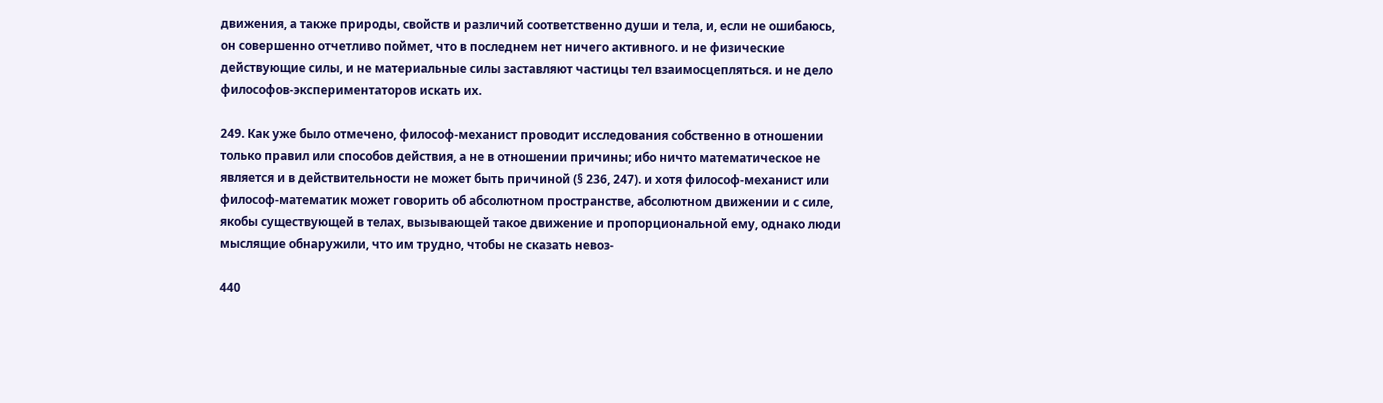движения, а также природы, свойств и различий соответственно души и тела, и, если не ошибаюсь, он совершенно отчетливо поймет, что в последнем нет ничего активного. и не физические действующие силы, и не материальные силы заставляют частицы тел взаимосцепляться. и не дело философов-экспериментаторов искать их.

249. Как уже было отмечено, философ-механист проводит исследования собственно в отношении только правил или способов действия, а не в отношении причины; ибо ничто математическое не является и в действительности не может быть причиной (§ 236, 247). и хотя философ-механист или философ-математик может говорить об абсолютном пространстве, абсолютном движении и с силе, якобы существующей в телах, вызывающей такое движение и пропорциональной ему, однако люди мыслящие обнаружили, что им трудно, чтобы не сказать невоз-

440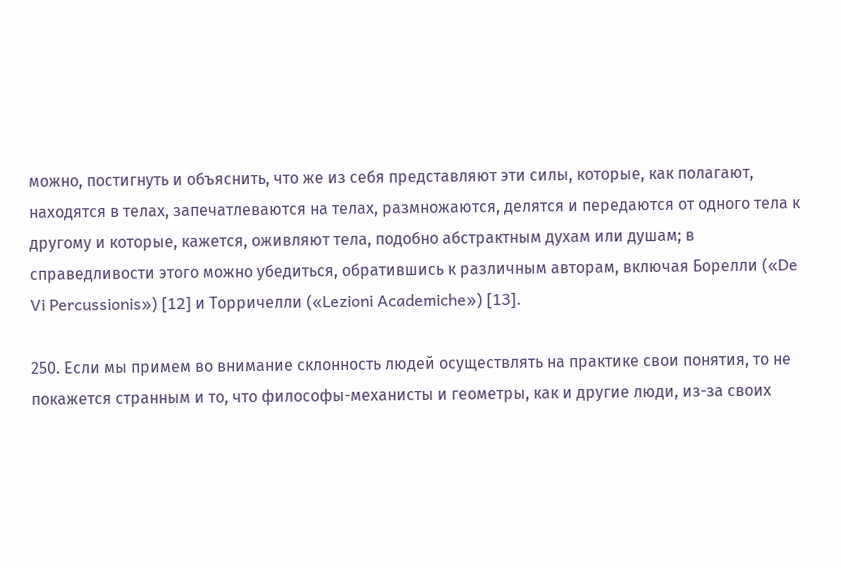можно, постигнуть и объяснить, что же из себя представляют эти силы, которые, как полагают, находятся в телах, запечатлеваются на телах, размножаются, делятся и передаются от одного тела к другому и которые, кажется, оживляют тела, подобно абстрактным духам или душам; в справедливости этого можно убедиться, обратившись к различным авторам, включая Борелли («De Vi Percussionis») [12] и Торричелли («Lezioni Academiche») [13].

250. Если мы примем во внимание склонность людей осуществлять на практике свои понятия, то не покажется странным и то, что философы-механисты и геометры, как и другие люди, из-за своих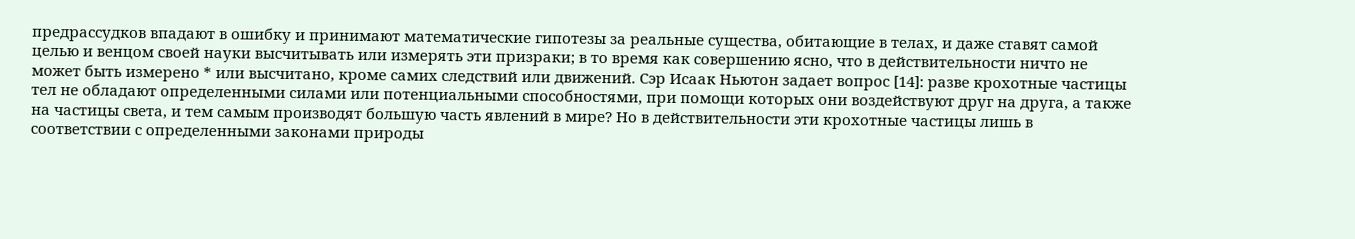предрассудков впадают в ошибку и принимают математические гипотезы за реальные существа, обитающие в телах, и даже ставят самой целью и венцом своей науки высчитывать или измерять эти призраки; в то время как совершению ясно, что в действительности ничто не может быть измерено * или высчитано, кроме самих следствий или движений. Сэр Исаак Ньютон задает вопрос [14]: разве крохотные частицы тел не обладают определенными силами или потенциальными способностями, при помощи которых они воздействуют друг на друга, а также на частицы света, и тем самым производят большую часть явлений в мире? Но в действительности эти крохотные частицы лишь в соответствии с определенными законами природы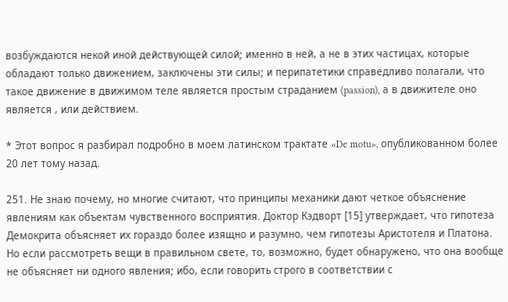возбуждаются некой иной действующей силой; именно в ней, а не в этих частицах, которые обладают только движением, заключены эти силы; и перипатетики справедливо полагали, что такое движение в движимом теле является простым страданием (passion), а в движителе оно является , или действием.

* Этот вопрос я разбирал подробно в моем латинском трактате «De motu», опубликованном более 20 лет тому назад.

251. Не знаю почему, но многие считают, что принципы механики дают четкое объяснение явлениям как объектам чувственного восприятия. Доктор Кэдворт [15] утверждает, что гипотеза Демокрита объясняет их гораздо более изящно и разумно, чем гипотезы Аристотеля и Платона. Но если рассмотреть вещи в правильном свете, то, возможно, будет обнаружено, что она вообще не объясняет ни одного явления; ибо, если говорить строго в соответствии с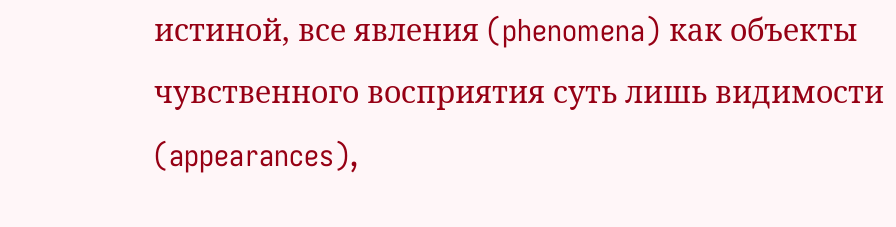истиной, все явления (phenomena) как объекты чувственного восприятия суть лишь видимости (appearances),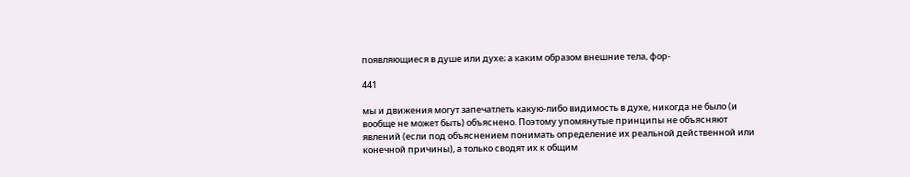появляющиеся в душе или духе; а каким образом внешние тела, фор-

441

мы и движения могут запечатлеть какую-либо видимость в духе, никогда не было (и вообще не может быть) объяснено. Поэтому упомянутые принципы не объясняют явлений (если под объяснением понимать определение их реальной действенной или конечной причины), а только сводят их к общим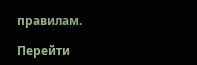правилам.

Перейти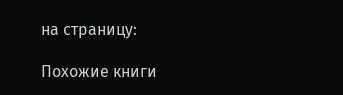на страницу:

Похожие книги